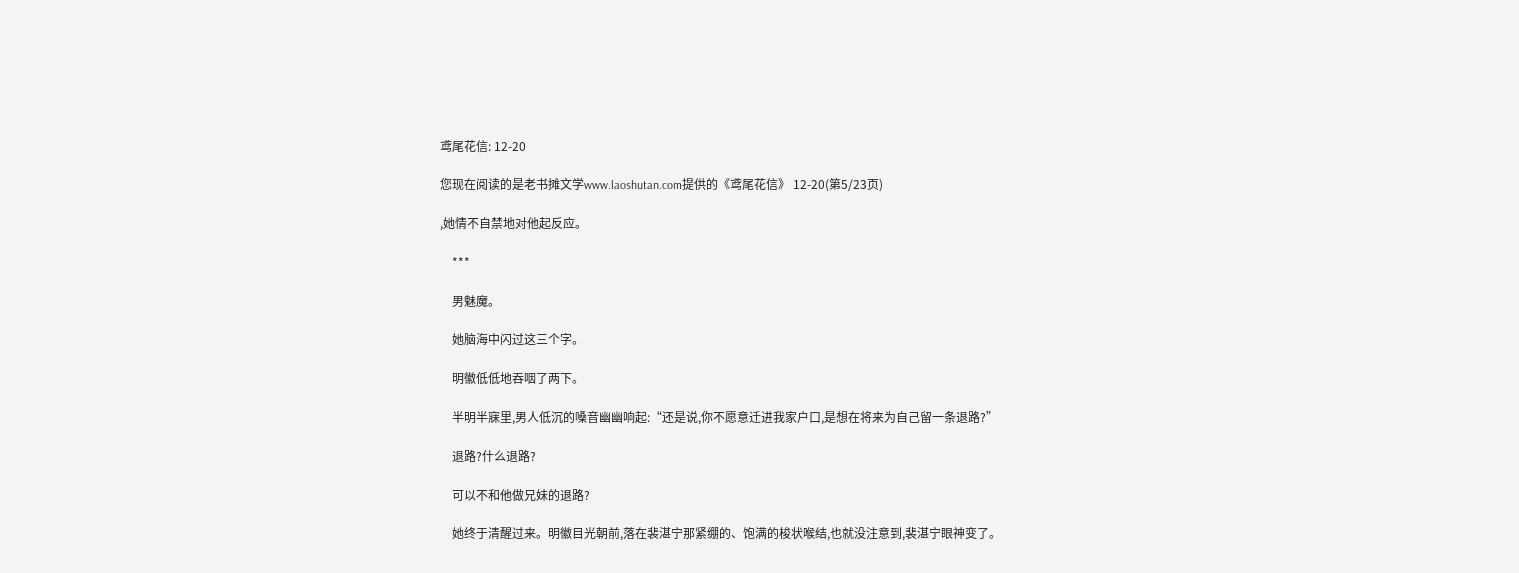鸢尾花信: 12-20

您现在阅读的是老书摊文学www.laoshutan.com提供的《鸢尾花信》 12-20(第5/23页)

,她情不自禁地对他起反应。

    ***

    男魅魔。

    她脑海中闪过这三个字。

    明徽低低地吞咽了两下。

    半明半寐里,男人低沉的嗓音幽幽响起:“还是说,你不愿意迁进我家户口,是想在将来为自己留一条退路?”

    退路?什么退路?

    可以不和他做兄妹的退路?

    她终于清醒过来。明徽目光朝前,落在裴湛宁那紧绷的、饱满的梭状喉结,也就没注意到,裴湛宁眼神变了。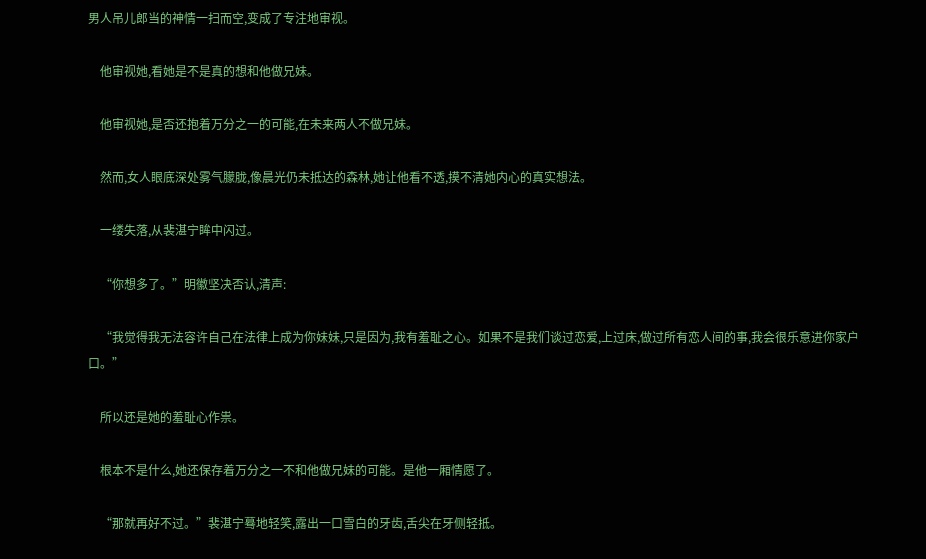男人吊儿郎当的神情一扫而空,变成了专注地审视。

    他审视她,看她是不是真的想和他做兄妹。

    他审视她,是否还抱着万分之一的可能,在未来两人不做兄妹。

    然而,女人眼底深处雾气朦胧,像晨光仍未抵达的森林,她让他看不透,摸不清她内心的真实想法。

    一缕失落,从裴湛宁眸中闪过。

    “你想多了。”明徽坚决否认,清声:

    “我觉得我无法容许自己在法律上成为你妹妹,只是因为,我有羞耻之心。如果不是我们谈过恋爱,上过床,做过所有恋人间的事,我会很乐意进你家户口。”

    所以还是她的羞耻心作祟。

    根本不是什么,她还保存着万分之一不和他做兄妹的可能。是他一厢情愿了。

    “那就再好不过。”裴湛宁蓦地轻笑,露出一口雪白的牙齿,舌尖在牙侧轻抵。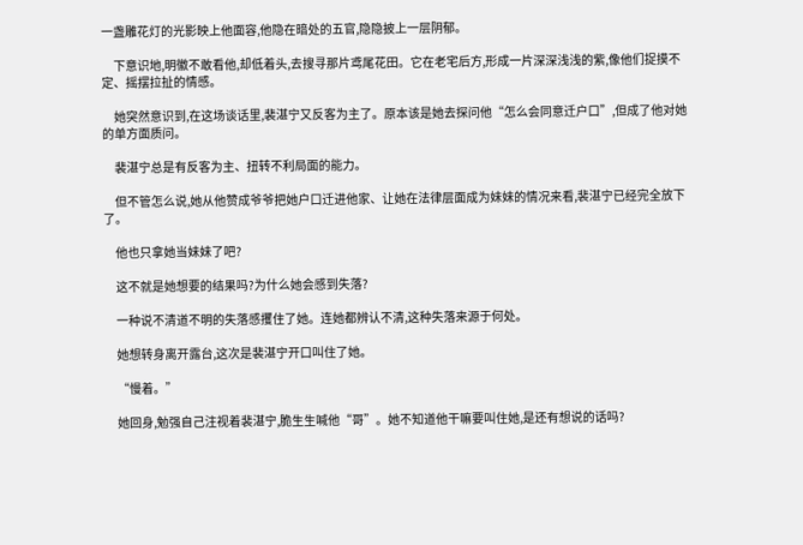一盏雕花灯的光影映上他面容,他隐在暗处的五官,隐隐披上一层阴郁。

    下意识地,明徽不敢看他,却低着头,去搜寻那片鸢尾花田。它在老宅后方,形成一片深深浅浅的紫,像他们捉摸不定、摇摆拉扯的情感。

    她突然意识到,在这场谈话里,裴湛宁又反客为主了。原本该是她去探问他“怎么会同意迁户口”,但成了他对她的单方面质问。

    裴湛宁总是有反客为主、扭转不利局面的能力。

    但不管怎么说,她从他赞成爷爷把她户口迁进他家、让她在法律层面成为妹妹的情况来看,裴湛宁已经完全放下了。

    他也只拿她当妹妹了吧?

    这不就是她想要的结果吗?为什么她会感到失落?

    一种说不清道不明的失落感攫住了她。连她都辨认不清,这种失落来源于何处。

    她想转身离开露台,这次是裴湛宁开口叫住了她。

    “慢着。”

    她回身,勉强自己注视着裴湛宁,脆生生喊他“哥”。她不知道他干嘛要叫住她,是还有想说的话吗?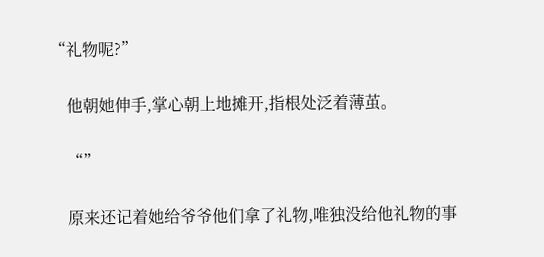“礼物呢?”

    他朝她伸手,掌心朝上地摊开,指根处泛着薄茧。

    “”

    原来还记着她给爷爷他们拿了礼物,唯独没给他礼物的事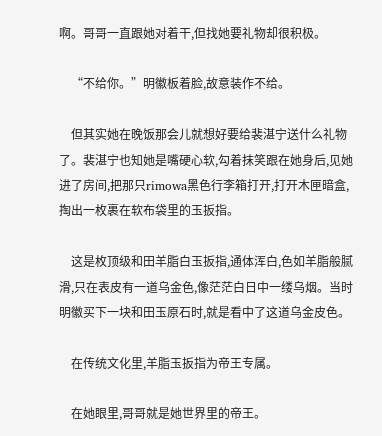啊。哥哥一直跟她对着干,但找她要礼物却很积极。

    “不给你。”明徽板着脸,故意装作不给。

    但其实她在晚饭那会儿就想好要给裴湛宁送什么礼物了。裴湛宁也知她是嘴硬心软,勾着抹笑跟在她身后,见她进了房间,把那只rimowa黑色行李箱打开,打开木匣暗盒,掏出一枚裹在软布袋里的玉扳指。

    这是枚顶级和田羊脂白玉扳指,通体浑白,色如羊脂般腻滑,只在表皮有一道乌金色,像茫茫白日中一缕乌烟。当时明徽买下一块和田玉原石时,就是看中了这道乌金皮色。

    在传统文化里,羊脂玉扳指为帝王专属。

    在她眼里,哥哥就是她世界里的帝王。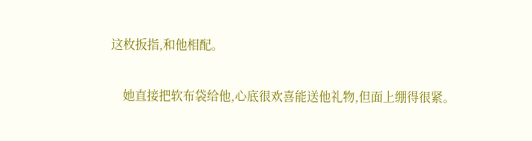这枚扳指,和他相配。

    她直接把软布袋给他,心底很欢喜能送他礼物,但面上绷得很紧。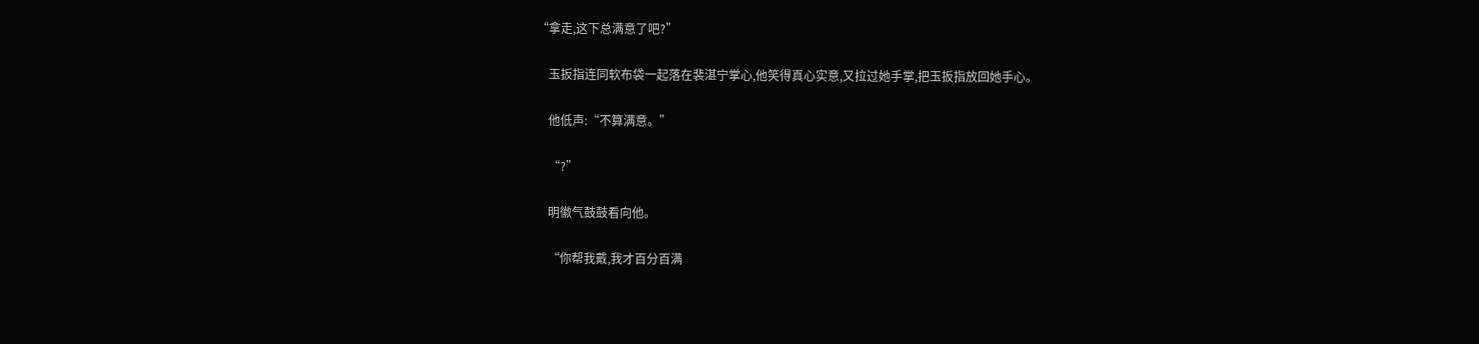“拿走,这下总满意了吧?”

    玉扳指连同软布袋一起落在裴湛宁掌心,他笑得真心实意,又拉过她手掌,把玉扳指放回她手心。

    他低声:“不算满意。”

    “?”

    明徽气鼓鼓看向他。

    “你帮我戴,我才百分百满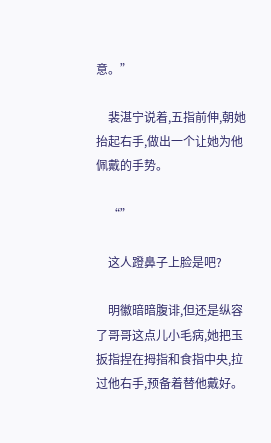意。”

    裴湛宁说着,五指前伸,朝她抬起右手,做出一个让她为他佩戴的手势。

    “”

    这人蹬鼻子上脸是吧?

    明徽暗暗腹诽,但还是纵容了哥哥这点儿小毛病,她把玉扳指捏在拇指和食指中央,拉过他右手,预备着替他戴好。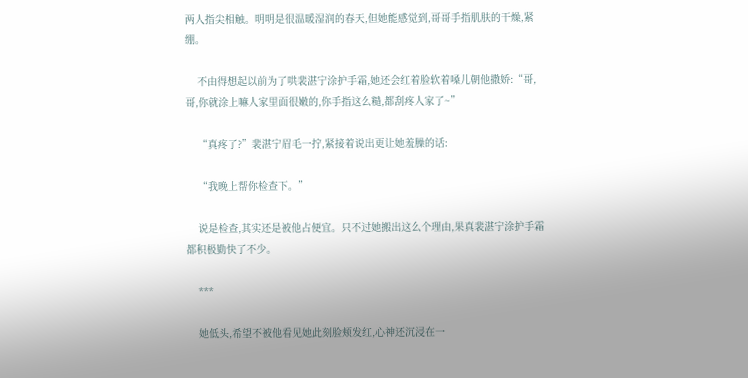两人指尖相触。明明是很温暖湿润的春天,但她能感觉到,哥哥手指肌肤的干燥,紧绷。

    不由得想起以前为了哄裴湛宁涂护手霜,她还会红着脸软着嗓儿朝他撒娇:“哥,哥,你就涂上嘛人家里面很嫩的,你手指这么糙,都刮疼人家了~”

    “真疼了?”裴湛宁眉毛一拧,紧接着说出更让她羞臊的话:

    “我晚上帮你检查下。”

    说是检查,其实还是被他占便宜。只不过她搬出这么个理由,果真裴湛宁涂护手霜都积极勤快了不少。

    ***

    她低头,希望不被他看见她此刻脸颊发红,心神还沉浸在一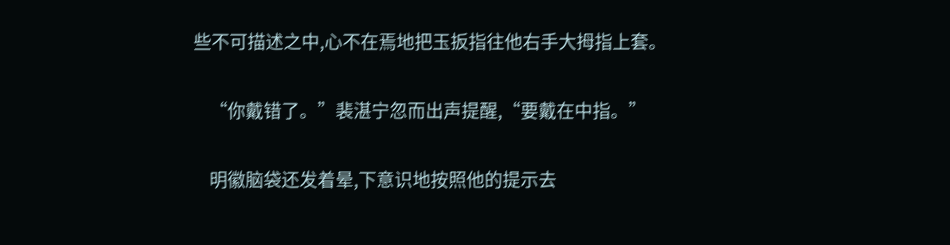些不可描述之中,心不在焉地把玉扳指往他右手大拇指上套。

    “你戴错了。”裴湛宁忽而出声提醒,“要戴在中指。”

    明徽脑袋还发着晕,下意识地按照他的提示去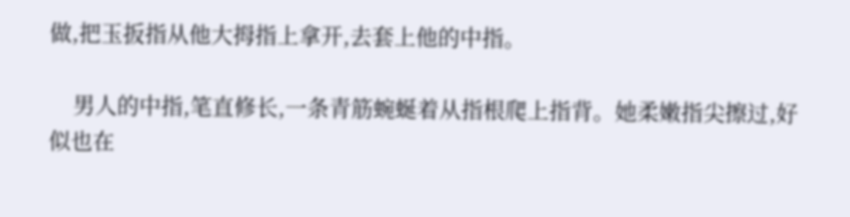做,把玉扳指从他大拇指上拿开,去套上他的中指。

    男人的中指,笔直修长,一条青筋蜿蜒着从指根爬上指背。她柔嫩指尖擦过,好似也在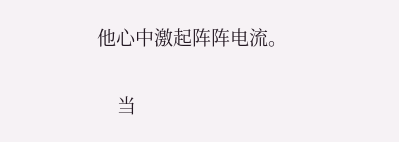他心中激起阵阵电流。

    当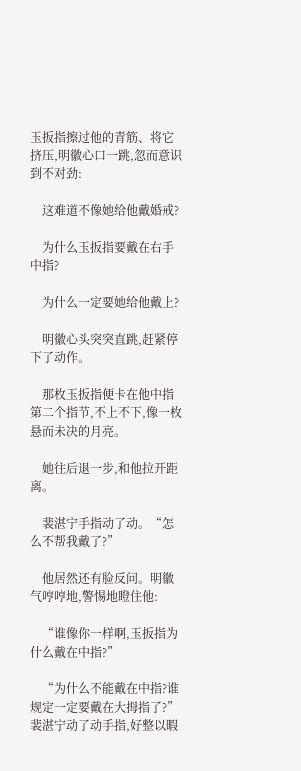玉扳指擦过他的青筋、将它挤压,明徽心口一跳,忽而意识到不对劲:

    这难道不像她给他戴婚戒?

    为什么玉扳指要戴在右手中指?

    为什么一定要她给他戴上?

    明徽心头突突直跳,赶紧停下了动作。

    那枚玉扳指便卡在他中指第二个指节,不上不下,像一枚悬而未决的月亮。

    她往后退一步,和他拉开距离。

    裴湛宁手指动了动。“怎么不帮我戴了?”

    他居然还有脸反问。明徽气哼哼地,警惕地瞪住他:

    “谁像你一样啊,玉扳指为什么戴在中指?”

    “为什么不能戴在中指?谁规定一定要戴在大拇指了?”裴湛宁动了动手指,好整以暇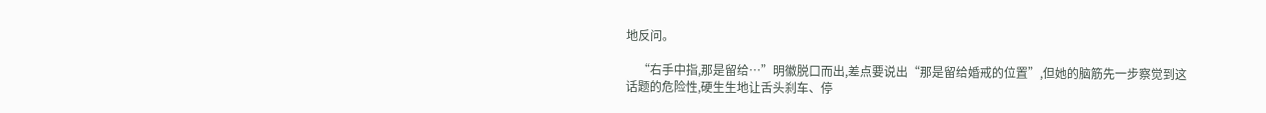地反问。

    “右手中指,那是留给…”明徽脱口而出,差点要说出“那是留给婚戒的位置”,但她的脑筋先一步察觉到这话题的危险性,硬生生地让舌头刹车、停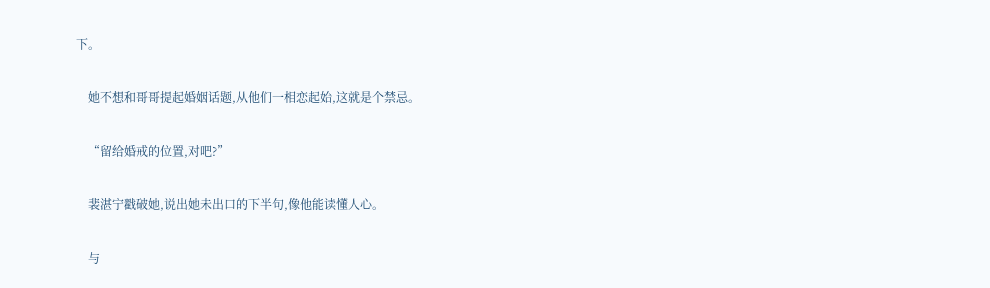下。

    她不想和哥哥提起婚姻话题,从他们一相恋起始,这就是个禁忌。

    “留给婚戒的位置,对吧?”

    裴湛宁戳破她,说出她未出口的下半句,像他能读懂人心。

    与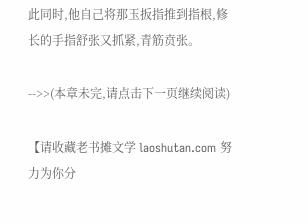此同时,他自己将那玉扳指推到指根,修长的手指舒张又抓紧,青筋贲张。

-->>(本章未完,请点击下一页继续阅读)

【请收藏老书摊文学 laoshutan.com 努力为你分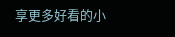享更多好看的小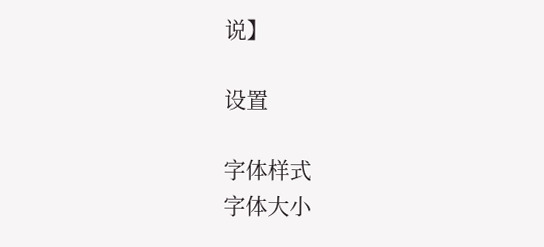说】

设置

字体样式
字体大小